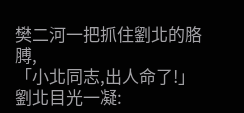樊二河一把抓住劉北的胳膊,
「小北同志,出人命了!」
劉北目光一凝: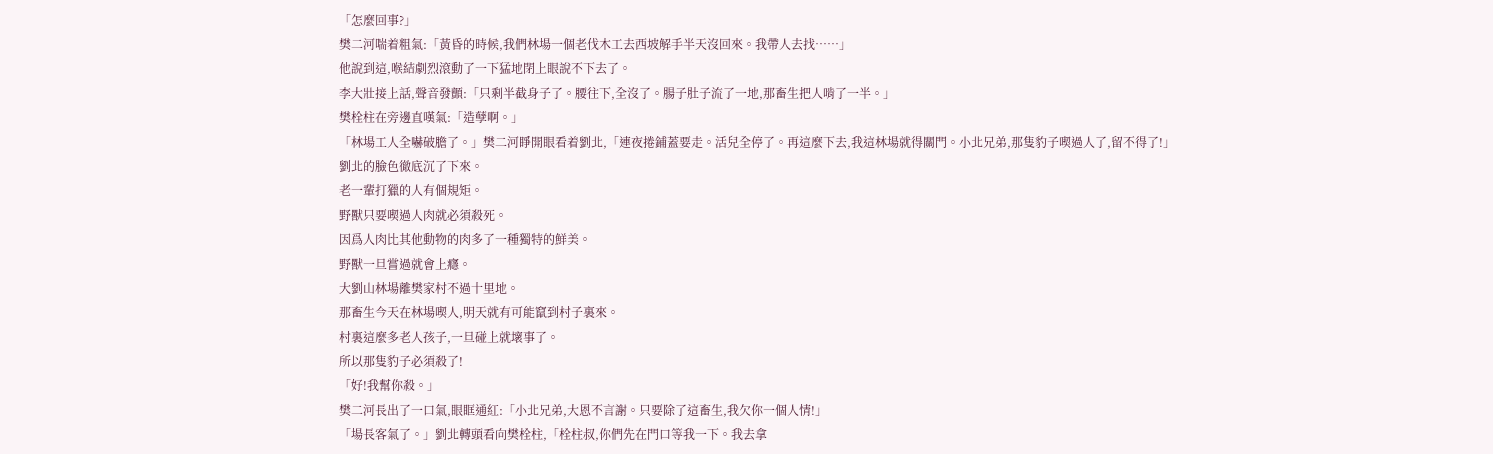「怎麼回事?」
樊二河喘着粗氣:「黃昏的時候,我們林場一個老伐木工去西坡解手半天沒回來。我帶人去找……」
他說到這,喉結劇烈滾動了一下猛地閉上眼說不下去了。
李大壯接上話,聲音發顫:「只剩半截身子了。腰往下,全沒了。腸子肚子流了一地,那畜生把人啃了一半。」
樊栓柱在旁邊直嘆氣:「造孽啊。」
「林場工人全嚇破膽了。」樊二河睜開眼看着劉北,「連夜捲鋪蓋要走。活兒全停了。再這麼下去,我這林場就得關門。小北兄弟,那隻豹子喫過人了,留不得了!」
劉北的臉色徹底沉了下來。
老一輩打獵的人有個規矩。
野獸只要喫過人肉就必須殺死。
因爲人肉比其他動物的肉多了一種獨特的鮮美。
野獸一旦嘗過就會上癮。
大劉山林場離樊家村不過十里地。
那畜生今天在林場喫人,明天就有可能竄到村子裏來。
村裏這麼多老人孩子,一旦碰上就壞事了。
所以那隻豹子必須殺了!
「好!我幫你殺。」
樊二河長出了一口氣,眼眶通紅:「小北兄弟,大恩不言謝。只要除了這畜生,我欠你一個人情!」
「場長客氣了。」劉北轉頭看向樊栓柱,「栓柱叔,你們先在門口等我一下。我去拿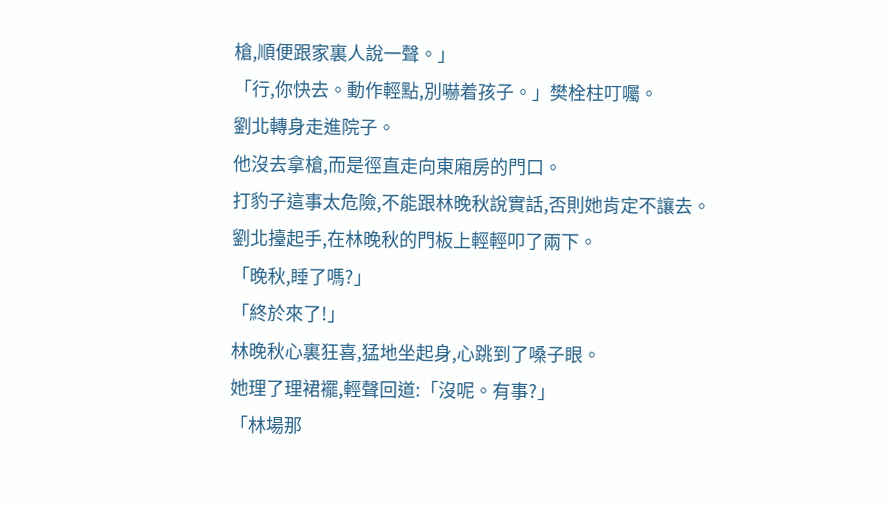槍,順便跟家裏人說一聲。」
「行,你快去。動作輕點,別嚇着孩子。」樊栓柱叮囑。
劉北轉身走進院子。
他沒去拿槍,而是徑直走向東廂房的門口。
打豹子這事太危險,不能跟林晚秋說實話,否則她肯定不讓去。
劉北擡起手,在林晚秋的門板上輕輕叩了兩下。
「晚秋,睡了嗎?」
「終於來了!」
林晚秋心裏狂喜,猛地坐起身,心跳到了嗓子眼。
她理了理裙襬,輕聲回道:「沒呢。有事?」
「林場那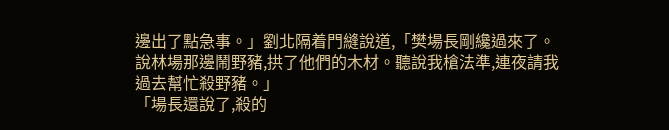邊出了點急事。」劉北隔着門縫說道,「樊場長剛纔過來了。說林場那邊鬧野豬,拱了他們的木材。聽說我槍法準,連夜請我過去幫忙殺野豬。」
「場長還說了,殺的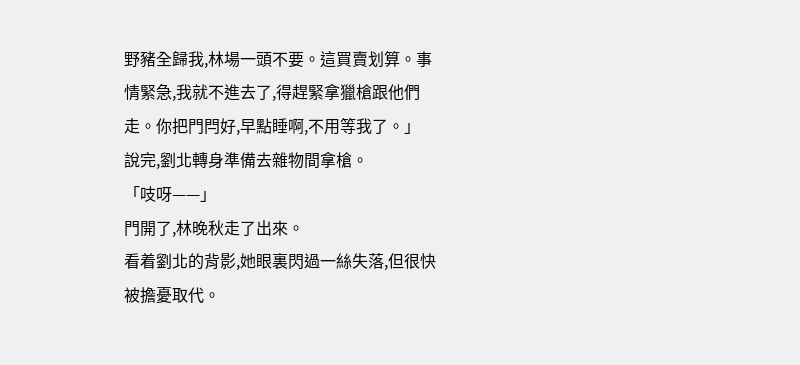野豬全歸我,林場一頭不要。這買賣划算。事情緊急,我就不進去了,得趕緊拿獵槍跟他們走。你把門閂好,早點睡啊,不用等我了。」
說完,劉北轉身準備去雜物間拿槍。
「吱呀——」
門開了,林晚秋走了出來。
看着劉北的背影,她眼裏閃過一絲失落,但很快被擔憂取代。